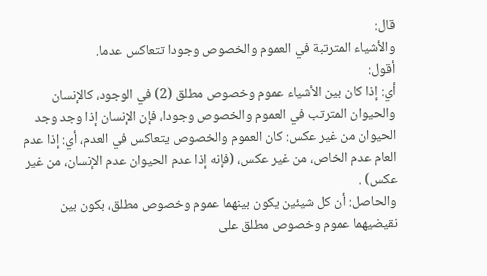قال:
والأشياء المترتبة في العموم والخصوص وجودا تتعاكس عدما.
أقول:
أي: إذا كان بين الأشياء عموم وخصوص مطلق (2) في الوجود، كالإنسان والحيوان المترتب في العموم والخصوص وجودا، فإن الإنسان إذا وجد وجد الحيوان من غير عكس: كان العموم والخصوص يتعاكس في العدم، أي: إذا عدم العام عدم الخاص، من غير عكس، (فإنه إذا عدم الحيوان عدم الإنسان، من غير عكس) .
والحاصل: أن كل شيئين يكون بينهما عموم وخصوص مطلق، بكون بين نقيضيهما عموم وخصوص مطلق على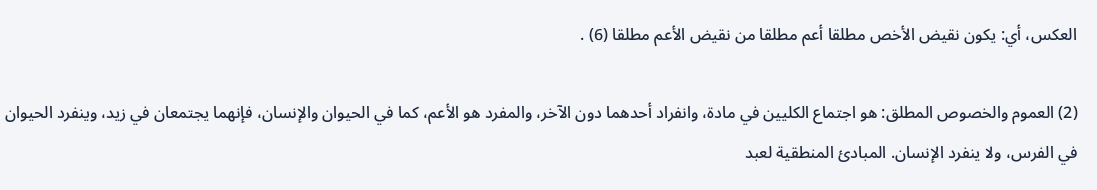العكس، أي: يكون نقيض الأخص مطلقا أعم مطلقا من نقيض الأعم مطلقا (6) .

(2) العموم والخصوص المطلق: هو اجتماع الكليين في مادة، وانفراد أحدهما دون الآخر، والمفرد هو الأعم، كما في الحيوان والإنسان، فإنهما يجتمعان في زيد، وينفرد الحيوان في الفرس، ولا ينفرد الإنسان. المبادئ المنطقية لعبد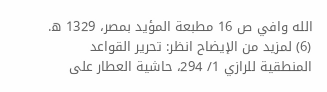الله وافي ص 16 مطبعة المؤيد بمصر، 1329 ه.
(6) لمزيد من الإيضاح انظر: تحرير القواعد المنطقية للرازي 1/ 294، حاشية العطار على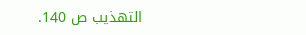التهذيب ص 140.